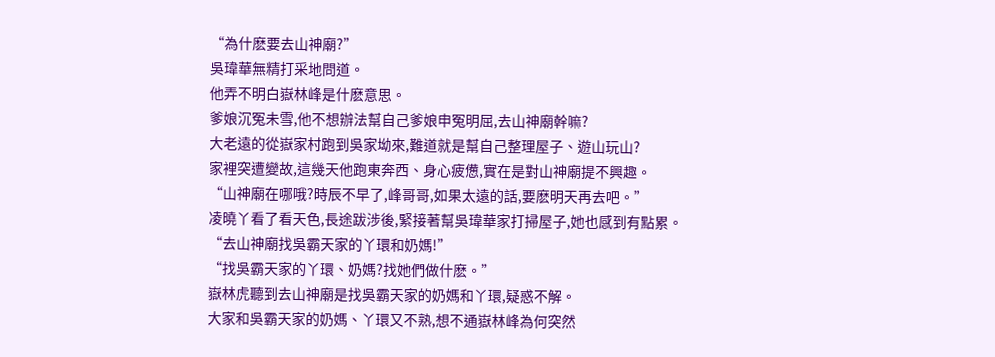“為什麽要去山神廟?”
吳瑋華無精打采地問道。
他弄不明白嶽林峰是什麽意思。
爹娘沉冤未雪,他不想辦法幫自己爹娘申冤明屈,去山神廟幹嘛?
大老遠的從嶽家村跑到吳家坳來,難道就是幫自己整理屋子、遊山玩山?
家裡突遭變故,這幾天他跑東奔西、身心疲憊,實在是對山神廟提不興趣。
“山神廟在哪哦?時辰不早了,峰哥哥,如果太遠的話,要麽明天再去吧。”
凌曉丫看了看天色,長途跋涉後,緊接著幫吳瑋華家打掃屋子,她也感到有點累。
“去山神廟找吳霸天家的丫環和奶媽!”
“找吳霸天家的丫環、奶媽?找她們做什麽。”
嶽林虎聽到去山神廟是找吳霸天家的奶媽和丫環,疑惑不解。
大家和吳霸天家的奶媽、丫環又不熟,想不通嶽林峰為何突然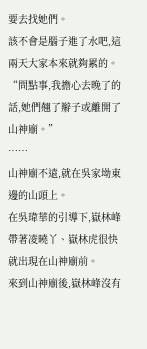要去找她們。
該不會是腦子進了水吧,這兩天大家本來就夠累的。
“問點事,我擔心去晚了的話,她們翹了辮子或離開了山神廟。”
……
山神廟不遠,就在吳家坳東邊的山頭上。
在吳瑋華的引導下,嶽林峰帶著凌曉丫、嶽林虎很快就出現在山神廟前。
來到山神廟後,嶽林峰沒有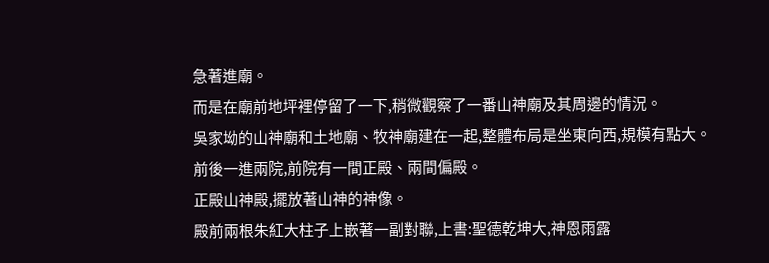急著進廟。
而是在廟前地坪裡停留了一下,稍微觀察了一番山神廟及其周邊的情況。
吳家坳的山神廟和土地廟、牧神廟建在一起,整體布局是坐東向西,規模有點大。
前後一進兩院,前院有一間正殿、兩間偏殿。
正殿山神殿,擺放著山神的神像。
殿前兩根朱紅大柱子上嵌著一副對聯,上書:聖德乾坤大,神恩雨露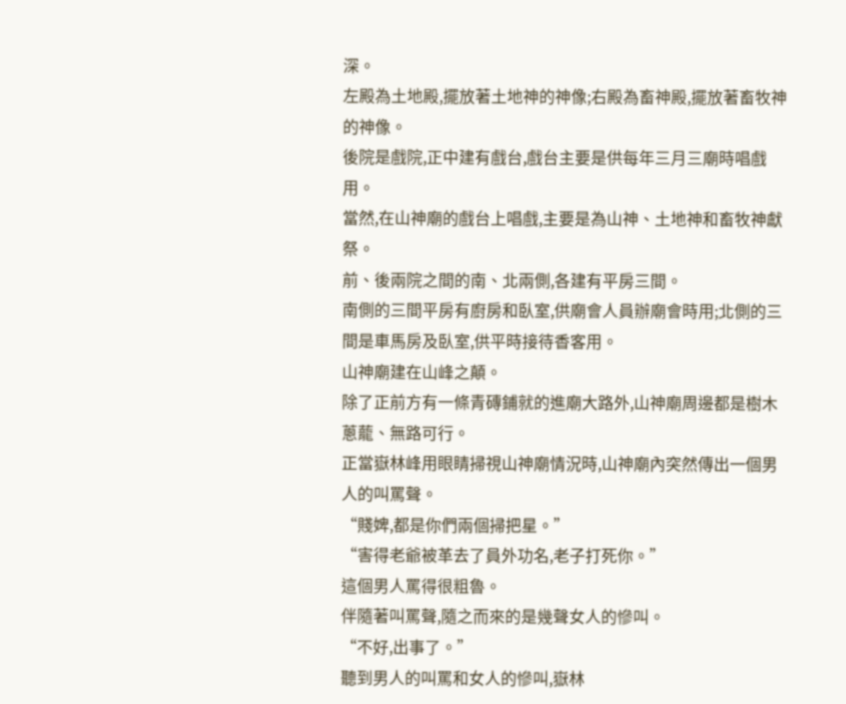深。
左殿為土地殿,擺放著土地神的神像;右殿為畜神殿,擺放著畜牧神的神像。
後院是戲院,正中建有戲台,戲台主要是供每年三月三廟時唱戲用。
當然,在山神廟的戲台上唱戲,主要是為山神、土地神和畜牧神獻祭。
前、後兩院之間的南、北兩側,各建有平房三間。
南側的三間平房有廚房和臥室,供廟會人員辦廟會時用;北側的三間是車馬房及臥室,供平時接待香客用。
山神廟建在山峰之顛。
除了正前方有一條青磚鋪就的進廟大路外,山神廟周邊都是樹木蔥蘢、無路可行。
正當嶽林峰用眼睛掃視山神廟情況時,山神廟內突然傳出一個男人的叫罵聲。
“賤婢,都是你們兩個掃把星。”
“害得老爺被革去了員外功名,老子打死你。”
這個男人罵得很粗魯。
伴隨著叫罵聲,隨之而來的是幾聲女人的慘叫。
“不好,出事了。”
聽到男人的叫罵和女人的慘叫,嶽林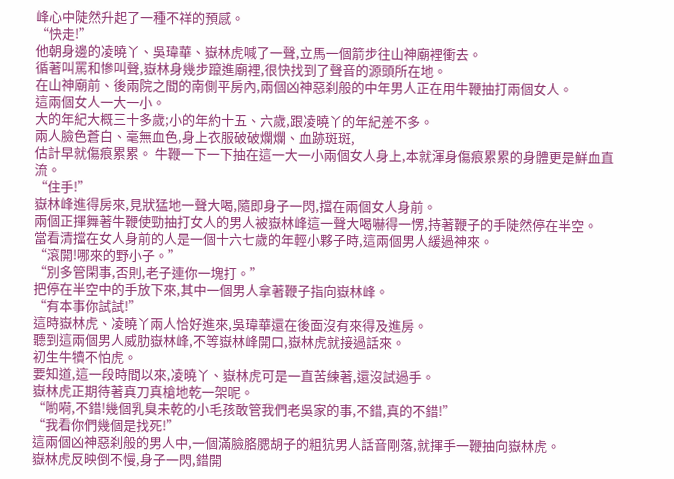峰心中陡然升起了一種不祥的預感。
“快走!”
他朝身邊的凌曉丫、吳瑋華、嶽林虎喊了一聲,立馬一個箭步往山神廟裡衝去。
循著叫罵和慘叫聲,嶽林身幾步躥進廟裡,很快找到了聲音的源頭所在地。
在山神廟前、後兩院之間的南側平房內,兩個凶神惡刹般的中年男人正在用牛鞭抽打兩個女人。
這兩個女人一大一小。
大的年紀大概三十多歲;小的年約十五、六歲,跟凌曉丫的年紀差不多。
兩人臉色蒼白、毫無血色,身上衣服破破爛爛、血跡斑斑,
估計早就傷痕累累。 牛鞭一下一下抽在這一大一小兩個女人身上,本就渾身傷痕累累的身體更是鮮血直流。
“住手!”
嶽林峰進得房來,見狀猛地一聲大喝,隨即身子一閃,擋在兩個女人身前。
兩個正揮舞著牛鞭使勁抽打女人的男人被嶽林峰這一聲大喝嚇得一愣,持著鞭子的手陡然停在半空。
當看清擋在女人身前的人是一個十六七歲的年輕小夥子時,這兩個男人緩過神來。
“滾開!哪來的野小子。”
“別多管閑事,否則,老子連你一塊打。”
把停在半空中的手放下來,其中一個男人拿著鞭子指向嶽林峰。
“有本事你試試!”
這時嶽林虎、凌曉丫兩人恰好進來,吳瑋華還在後面沒有來得及進房。
聽到這兩個男人威肋嶽林峰,不等嶽林峰開口,嶽林虎就接過話來。
初生牛犢不怕虎。
要知道,這一段時間以來,凌曉丫、嶽林虎可是一直苦練著,還沒試過手。
嶽林虎正期待著真刀真槍地乾一架呢。
“喲嗬,不錯!幾個乳臭未乾的小毛孩敢管我們老吳家的事,不錯,真的不錯!”
“我看你們幾個是找死!”
這兩個凶神惡刹般的男人中,一個滿臉胳腮胡子的粗犺男人話音剛落,就揮手一鞭抽向嶽林虎。
嶽林虎反映倒不慢,身子一閃,錯開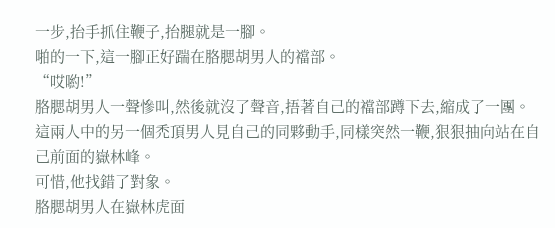一步,抬手抓住鞭子,抬腿就是一腳。
啪的一下,這一腳正好踹在胳腮胡男人的襠部。
“哎喲!”
胳腮胡男人一聲慘叫,然後就沒了聲音,捂著自己的襠部蹲下去,縮成了一團。
這兩人中的另一個禿頂男人見自己的同夥動手,同樣突然一鞭,狠狠抽向站在自己前面的嶽林峰。
可惜,他找錯了對象。
胳腮胡男人在嶽林虎面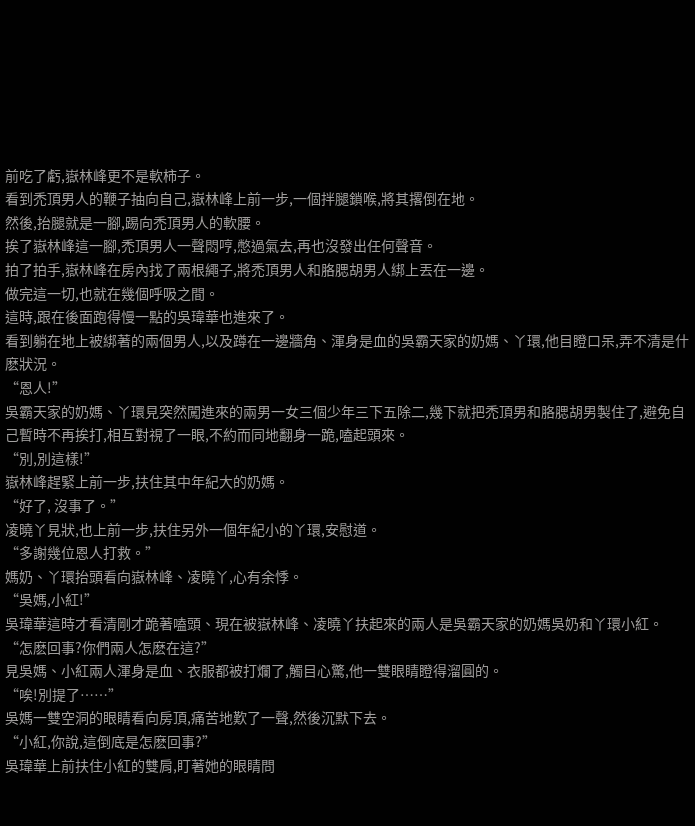前吃了虧,嶽林峰更不是軟柿子。
看到禿頂男人的鞭子抽向自己,嶽林峰上前一步,一個拌腿鎖喉,將其撂倒在地。
然後,抬腿就是一腳,踢向禿頂男人的軟腰。
挨了嶽林峰這一腳,禿頂男人一聲悶哼,憋過氣去,再也沒發出任何聲音。
拍了拍手,嶽林峰在房內找了兩根繩子,將禿頂男人和胳腮胡男人綁上丟在一邊。
做完這一切,也就在幾個呼吸之間。
這時,跟在後面跑得慢一點的吳瑋華也進來了。
看到躺在地上被綁著的兩個男人,以及蹲在一邊牆角、渾身是血的吳霸天家的奶媽、丫環,他目瞪口呆,弄不清是什麽狀況。
“恩人!”
吳霸天家的奶媽、丫環見突然闖進來的兩男一女三個少年三下五除二,幾下就把禿頂男和胳腮胡男製住了,避免自己暫時不再挨打,相互對視了一眼,不約而同地翻身一跪,嗑起頭來。
“別,別這樣!”
嶽林峰趕緊上前一步,扶住其中年紀大的奶媽。
“好了, 沒事了。”
凌曉丫見狀,也上前一步,扶住另外一個年紀小的丫環,安慰道。
“多謝幾位恩人打救。”
媽奶、丫環抬頭看向嶽林峰、凌曉丫,心有余悸。
“吳媽,小紅!”
吳瑋華這時才看清剛才跪著嗑頭、現在被嶽林峰、凌曉丫扶起來的兩人是吳霸天家的奶媽吳奶和丫環小紅。
“怎麽回事?你們兩人怎麽在這?”
見吳媽、小紅兩人渾身是血、衣服都被打爛了,觸目心驚,他一雙眼睛瞪得溜圓的。
“唉!別提了……”
吳媽一雙空洞的眼睛看向房頂,痛苦地歎了一聲,然後沉默下去。
“小紅,你說,這倒底是怎麽回事?”
吳瑋華上前扶住小紅的雙肩,盯著她的眼睛問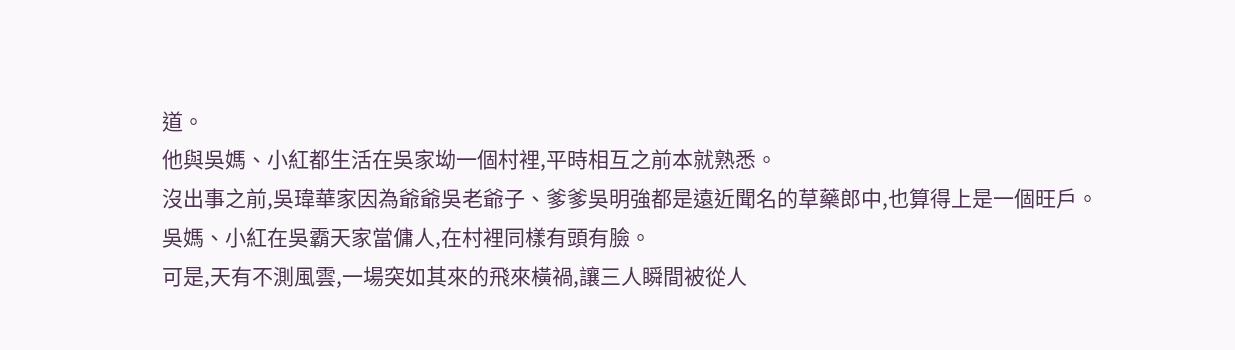道。
他與吳媽、小紅都生活在吳家坳一個村裡,平時相互之前本就熟悉。
沒出事之前,吳瑋華家因為爺爺吳老爺子、爹爹吳明強都是遠近聞名的草藥郎中,也算得上是一個旺戶。
吳媽、小紅在吳霸天家當傭人,在村裡同樣有頭有臉。
可是,天有不測風雲,一場突如其來的飛來橫禍,讓三人瞬間被從人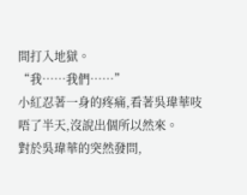間打入地獄。
“我……我們……”
小紅忍著一身的疼痛,看著吳瑋華吱唔了半天,沒說出個所以然來。
對於吳瑋華的突然發問,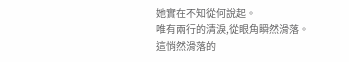她實在不知從何說起。
唯有兩行的清淚,從眼角瞬然滑落。
這悄然滑落的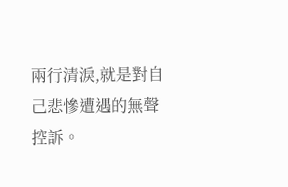兩行清淚,就是對自己悲慘遭遇的無聲控訴。